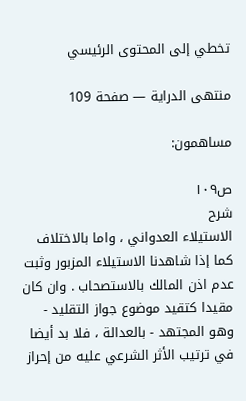تخطي إلى المحتوى الرئيسي

منتهى الدراية — صفحة 109

مساهمون:

ص١٠٩
شرح
الاستيلاء العدواني ، واما بالاختلاف كما إذا شاهدنا الاستيلاء المزبور وثبت عدم اذن المالك بالاستصحاب . وان كان مقيدا كتقيد موضوع جواز التقليد - وهو المجتهد - بالعدالة ، فلا بد أيضا في ترتيب الأثر الشرعي عليه من إحراز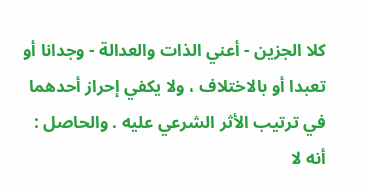كلا الجزين - أعني الذات والعدالة - وجدانا أو تعبدا أو بالاختلاف ، ولا يكفي إحراز أحدهما في ترتيب الأثر الشرعي عليه . والحاصل : أنه لا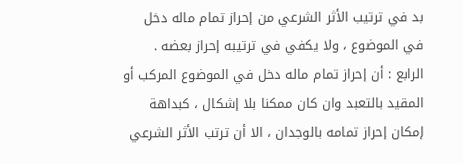بد في ترتيب الأثر الشرعي من إحراز تمام ماله دخل في الموضوع ، ولا يكفي في ترتيبه إحراز بعضه . الرابع : أن إحراز تمام ماله دخل في الموضوع المركب أو المقيد بالتعبد وان كان ممكنا بلا إشكال ، كبداهة إمكان إحراز تمامه بالوجدان ، الا أن ترتب الأثر الشرعي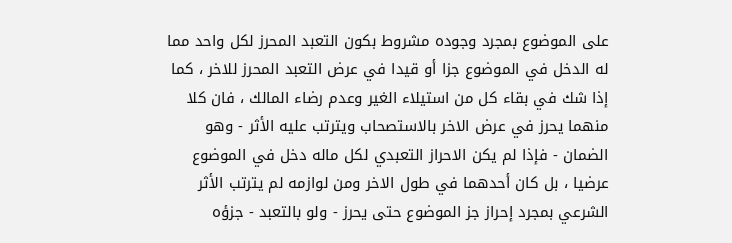على الموضوع بمجرد وجوده مشروط بكون التعبد المحرز لكل واحد مما له الدخل في الموضوع جزا أو قيدا في عرض التعبد المحرز للاخر ، كما إذا شك في بقاء كل من استيلاء الغير وعدم رضاء المالك ، فان كلا منهما يحرز في عرض الاخر بالاستصحاب ويترتب عليه الأثر - وهو الضمان - فإذا لم يكن الاحراز التعبدي لكل ماله دخل في الموضوع عرضيا ، بل كان أحدهما في طول الاخر ومن لوازمه لم يترتب الأثر الشرعي بمجرد إحراز جز الموضوع حتى يحرز - ولو بالتعبد - جزؤه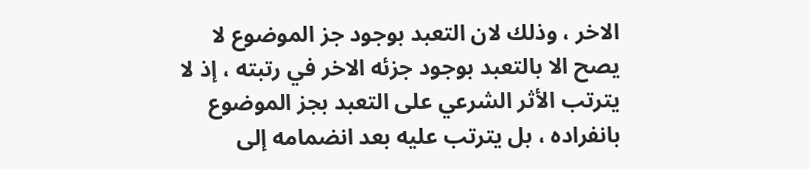الاخر ، وذلك لان التعبد بوجود جز الموضوع لا يصح الا بالتعبد بوجود جزئه الاخر في رتبته ، إذ لا يترتب الأثر الشرعي على التعبد بجز الموضوع بانفراده ، بل يترتب عليه بعد انضمامه إلى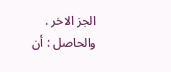الجز الاخر . والحاصل : أن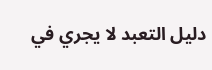دليل التعبد لا يجري في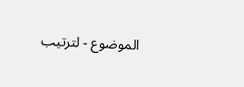الموضوع - لترتيب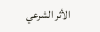الأثر الشرعي